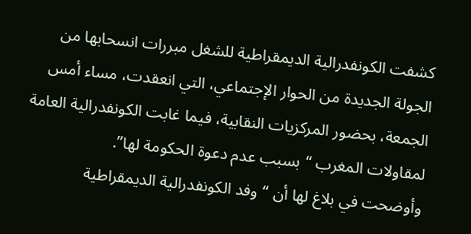كشفت الكونفدرالية الديمقراطية للشغل مبررات انسحابها من الجولة الجديدة من الحوار الإجتماعي، التي انعقدت، مساء أمس الجمعة، بحضور المركزيات النقابية، فيما غابت الكونفدرالية العامة لمقاولات المغرب “بسبب عدم دعوة الحكومة لها”.
وأوضحت في بلاغ لها أن “وفد الكونفدرالية الديمقراطية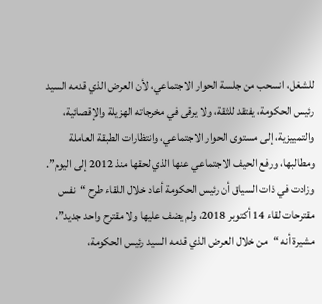للشغل، انسحب من جلسة الحوار الاجتماعي، لأن العرض الذي قدمه السيد رئيس الحكومة، يفتقد للثقة، ولا يرقى في مخرجاته الهزيلة والإقصائية، والتمييزية، إلى مستوى الحوار الاجتماعي، وانتظارات الطبقة العاملة ومطالبها، ورفع الحيف الاجتماعي عنها الذي لحقها منذ 2012 إلى اليوم”.
وزادت في ذات السياق أن رئيس الحكومة أعاد خلال اللقاء طرح “نفس مقترحات لقاء 14 أكتوبر 2018، ولم يضف عليها ولا مقترح واحد جديد”، مشيرة أنه “من خلال العرض الذي قدمه السيد رئيس الحكومة،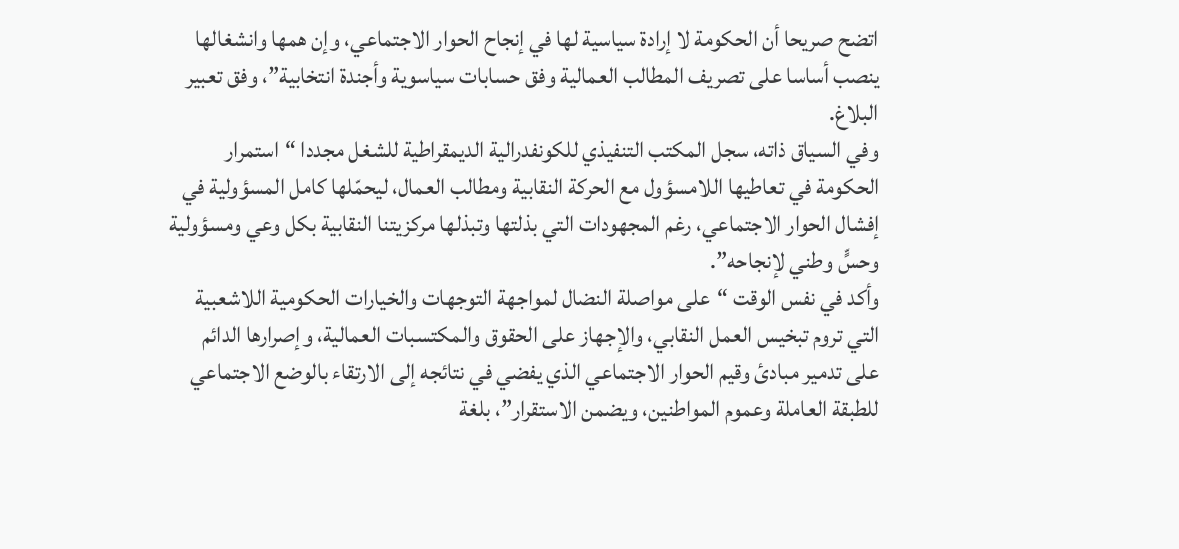اتضح صريحا أن الحكومة لا إرادة سياسية لها في إنجاح الحوار الاجتماعي، وإن همها وانشغالها ينصب أساسا على تصريف المطالب العمالية وفق حسابات سياسوية وأجندة انتخابية”، وفق تعبير البلاغ.
وفي السياق ذاته، سجل المكتب التنفيذي للكونفدرالية الديمقراطية للشغل مجددا “استمرار الحكومة في تعاطيها اللامسؤول مع الحركة النقابية ومطالب العمال، ليحمّلها كامل المسؤولية في إفشال الحوار الاجتماعي، رغم المجهودات التي بذلتها وتبذلها مركزيتنا النقابية بكل وعي ومسؤولية وحسٍّ وطني لإنجاحه”.
وأكد في نفس الوقت “على مواصلة النضال لمواجهة التوجهات والخيارات الحكومية اللاشعبية التي تروم تبخيس العمل النقابي، والإجهاز على الحقوق والمكتسبات العمالية، وإصرارها الدائم على تدمير مبادئ وقيم الحوار الاجتماعي الذي يفضي في نتائجه إلى الارتقاء بالوضع الاجتماعي للطبقة العاملة وعموم المواطنين، ويضمن الاستقرار”، بلغة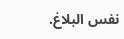نفس البلاغ.